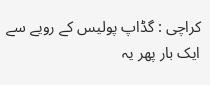کراچی : گڈاپ پولیس کے رویے سے ایک بار پھر یہ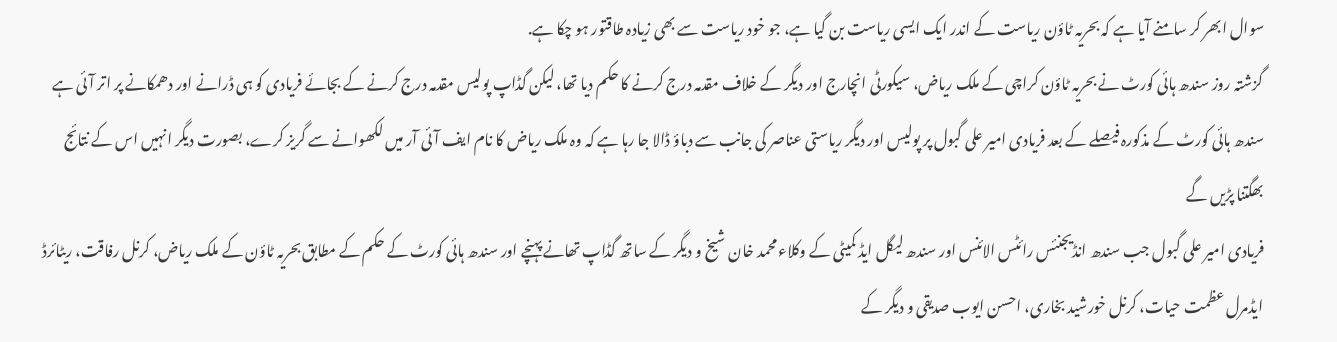سوال ابھر کر سامنے آیا ہے کہ بحریہ ٹاؤن ریاست کے اندر ایک ایسی ریاست بن گیا ہے، جو خود ریاست سے بھی زیادہ طاقتور ہو چکا ہے.
گزشتہ روز سندھ ہائی کورٹ نے بحریہ ٹاؤن کراچی کے ملک ریاض، سیکورٹی انچارج اور دیگر کے خلاف مقدمہ درج کرنے کا حکم دیا تھا، لیکن گڈاپ پولیس مقدمہ درج کرنے کے بجائے فریادی کو ہی ڈرانے اور دھمکانے پر اتر آئی ہے
سندھ ہائی کورٹ کے مذکورہ فیصلے کے بعد فریادی امیر علی گبول پر پولیس اور دیگر ریاستی عناصر کی جانب سے دباؤ ڈالا جا رہا ہے کہ وہ ملک ریاض کا نام ایف آئی آر میں لکھوانے سے گریز کرے، بصورت دیگر انہیں اس کے نتائج بھگتنا پڑیں گے
فریادی امیر علی گبول جب سندھ انڈیجنئس رائٹس الائنس اور سندھ لیگل ایڈ کمیٹی کے وکلاء محمد خان شیخ و دیگر کے ساتھ گڈاپ تھانے پہنچے اور سندھ ہائی کورٹ کے حکم کے مطابق بحریہ ٹاؤن کے ملک ریاض، کرنل رفاقت، ریٹائرڈ ایڈمرل عظمت حیات، کرنل خورشید بخاری، احسن ایوب صدیقی و دیگر کے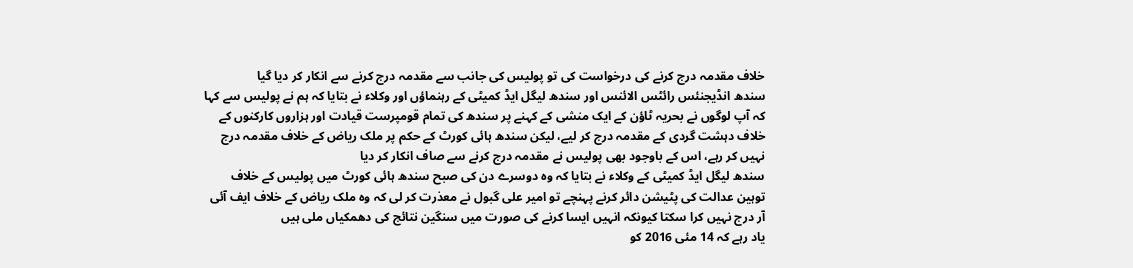خلاف مقدمہ درج کرنے کی درخواست کی تو پولیس کی جانب سے مقدمہ درج کرنے سے انکار کر دیا گیا
سندھ انڈیجنئس رائٹس الائنس اور سندھ لیگل ایڈ کمیٹی کے رہنماؤں اور وکلاء نے بتایا کہ ہم نے پولیس سے کہا کہ آپ لوگوں نے بحریہ ٹاؤن کے ایک منشی کے کہنے پر سندھ کی تمام قومپرست قیادت اور ہزاروں کارکنوں کے خلاف دہشت گردی کے مقدمہ درج کر لیے، لیکن سندھ ہائی کورٹ کے حکم پر ملک ریاض کے خلاف مقدمہ درج نہیں کر رہے، اس کے باوجود بھی پولیس نے مقدمہ درج کرنے سے صاف انکار کر دیا
سندھ لیگل ایڈ کمیٹی کے وکلاء نے بتایا کہ وہ دوسرے دن کی صبح سندھ ہائی کورٹ میں پولیس کے خلاف توہین عدالت کی پٹیشن دائر کرنے پہنچے تو امیر علی گبول نے معذرت کر لی کہ وہ ملک ریاض کے خلاف ایف آئی آر درج نہیں کرا سکتا کیونکہ انہیں ایسا کرنے کی صورت میں سنگین نتائج کی دھمکیاں ملی ہیں
یاد رہے کہ 14 مئی 2016 کو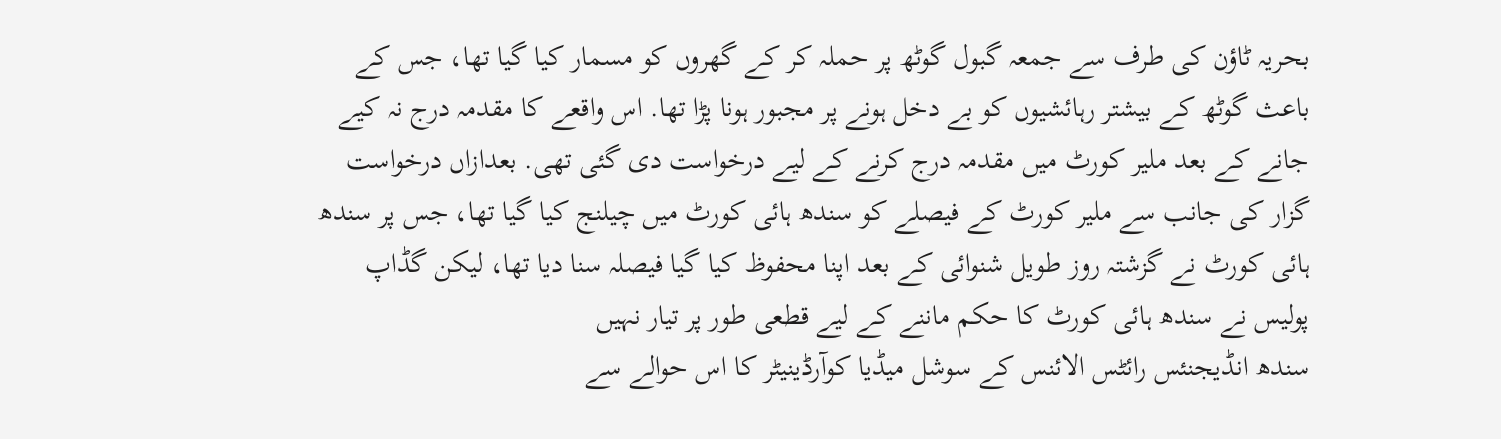بحریہ ٹاؤن کی طرف سے جمعہ گبول گوٹھ پر حملہ کر کے گھروں کو مسمار کیا گیا تھا، جس کے باعث گوٹھ کے بیشتر رہائشیوں کو بے دخل ہونے پر مجبور ہونا پڑا تھا. اس واقعے کا مقدمہ درج نہ کیے جانے کے بعد ملیر کورٹ میں مقدمہ درج کرنے کے لیے درخواست دی گئی تھی. بعدازاں درخواست گزار کی جانب سے ملیر کورٹ کے فیصلے کو سندھ ہائی کورٹ میں چیلنج کیا گیا تھا، جس پر سندھ ہائی کورٹ نے گزشتہ روز طویل شنوائی کے بعد اپنا محفوظ کیا گیا فیصلہ سنا دیا تھا، لیکن گڈاپ پولیس نے سندھ ہائی کورٹ کا حکم ماننے کے لیے قطعی طور پر تیار نہیں
سندھ انڈیجنئس رائٹس الائنس کے سوشل میڈیا کوآرڈینیٹر کا اس حوالے سے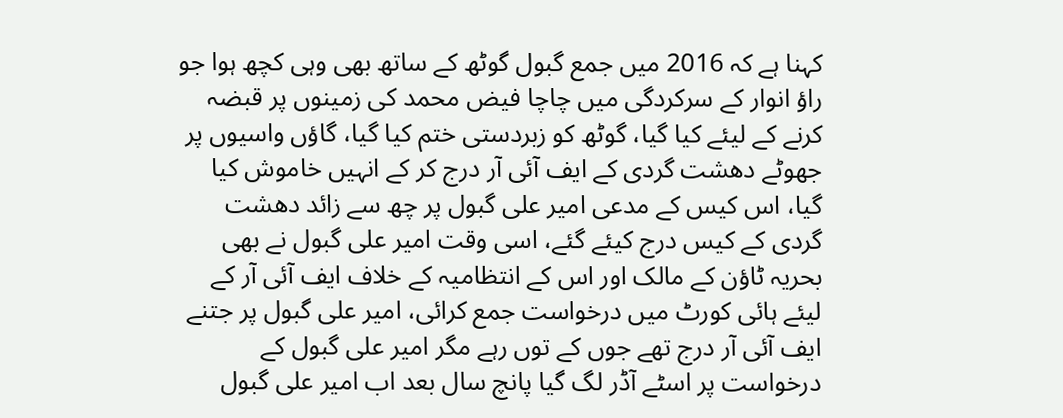کہنا ہے کہ 2016 میں جمع گبول گوٹھ کے ساتھ بھی وہی کچھ ہوا جو راؤ انوار کے سرکردگی میں چاچا فیض محمد کی زمینوں پر قبضہ کرنے کے لیئے کیا گیا، گوٹھ کو زبردستی ختم کیا گیا، گاؤں واسیوں پر جھوٹے دھشت گردی کے ایف آئی آر درج کر کے انہیں خاموش کیا گیا، اس کیس کے مدعی امیر علی گبول پر چھ سے زائد دھشت گردی کے کیس درج کیئے گئے، اسی وقت امیر علی گبول نے بھی بحریہ ٹاؤن کے مالک اور اس کے انتظامیہ کے خلاف ایف آئی آر کے لیئے ہائی کورٹ میں درخواست جمع کرائی، امیر علی گبول پر جتنے ایف آئی آر درج تھے جوں کے توں رہے مگر امیر علی گبول کے درخواست پر اسٹے آڈر لگ گیا پانچ سال بعد اب امیر علی گبول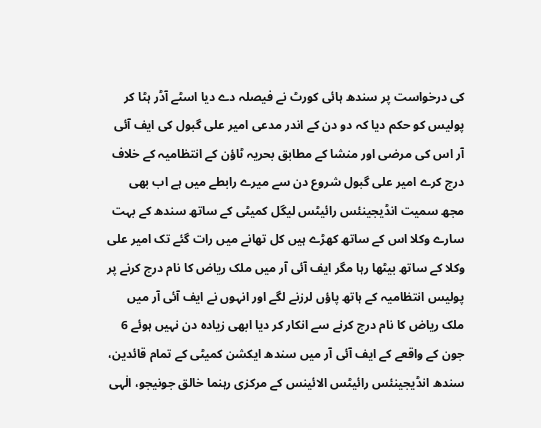کی درخواست پر سندھ ہائی کورٹ نے فیصلہ دے دیا اسٹے آڈر ہٹا کر پولیس کو حکم دیا کہ دو دن کے اندر مدعی امیر علی گبول کی ایف آئی آر اس کی مرضی اور منشا کے مطابق بحریہ ٹاؤن کے انتظامیہ کے خلاف درج کرے امیر علی گبول شروع دن سے میرے رابطے میں ہے اب بھی مجھ سمیت انڈیجینئس رائیٹس لیگل کمیٹی کے ساتھ سندھ کے بہت سارے وکلا اس کے ساتھ کھڑے ہیں کل تھانے میں رات گئے تک امیر علی وکلا کے ساتھ بیٹھا رہا مگر ایف آئی آر میں ملک ریاض کا نام درج کرنے پر پولیس انتظامیہ کے ہاتھ پاؤں لرزنے لگے اور انہوں نے ایف آئی آر میں ملک ریاض کا نام درج کرنے سے انکار کر دیا ابھی زیادہ دن نہیں ہوئے 6 جون کے واقعے کے ایف آئی آر میں سندھ ایکشن کمیٹی کے تمام قائدین، سندھ انڈیجینئس رائیٹس الائینس کے مرکزی رہنما خالق جونیجو، الٰہی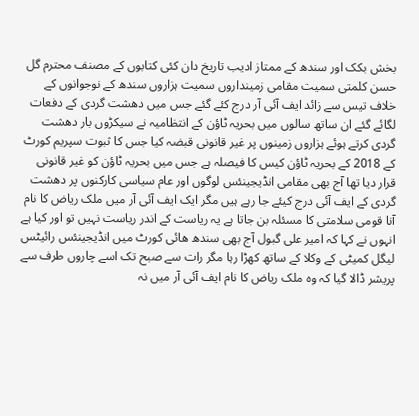بخش بکک اور سندھ کے ممتاز ادیب تاریخ دان کئی کتابوں کے مصنف محترم گل حسن کلمتی سمیت مقامی زمینداروں سمیت ہزاروں سندھ کے نوجوانوں کے خلاف تیس سے زائد ایف آئی آر درج کئے گئے جس میں دھشت گردی کے دفعات لگائے گئے ان ساتھ سالوں میں بحریہ ٹاؤن کے انتظامیہ نے سیکڑوں بار دھشت گردی کرتے ہوئے ہزاروں زمینوں پر غیر قانونی قبضہ کیا جس کا ثبوت سپریم کورٹ کے 2018 کے بحریہ ٹاؤن کیس کا فیصلہ ہے جس میں بحریہ ٹاؤن کو غیر قانونی قرار دیا تھا آج بھی مقامی انڈیجینئس لوگوں اور عام سیاسی کارکنوں پر دھشت گردی کے ایف آئی درج کیئے جا رہے ہیں مگر ایک ایف آئی آر میں ملک ریاض کا نام آنا قومی سلامتی کا مسئلہ بن جاتا ہے یہ ریاست کے اندر ریاست نہیں تو اور کیا ہے
انہوں نے کہا کہ امیر علی گبول آج بھی سندھ ھائی کورٹ میں انڈیجینئس رائیٹس لیگل کمیٹی کے وکلا کے ساتھ کھڑا رہا مگر رات سے صبح تک اسے چاروں طرف سے پریشر ڈالا گیا کہ وہ ملک ریاض کا نام ایف آئی آر میں نہ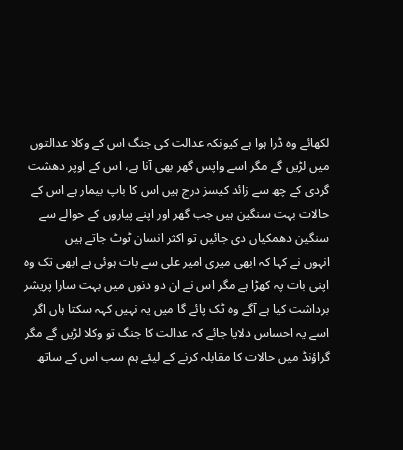لکھائے وہ ڈرا ہوا ہے کیونکہ عدالت کی جنگ اس کے وکلا عدالتوں میں لڑیں گے مگر اسے واپس گھر بھی آنا ہے، اس کے اوپر دھشت گردی کے چھ سے زائد کیسز درج ہیں اس کا باپ بیمار ہے اس کے حالات بہت سنگین ہیں جب گھر اور اپنے پیاروں کے حوالے سے سنگین دھمکیاں دی جائیں تو اکثر انسان ٹوٹ جاتے ہیں
انہوں نے کہا کہ ابھی میری امیر علی سے بات ہوئی ہے ابھی تک وہ اپنی بات پہ کھڑا ہے مگر اس نے ان دو دنوں میں بہت سارا پریشر برداشت کیا ہے آگے وہ ٹک پائے گا میں یہ نہیں کہہ سکتا ہاں اگر اسے یہ احساس دلایا جائے کہ عدالت کا جنگ تو وکلا لڑیں گے مگر گراؤنڈ میں حالات کا مقابلہ کرنے کے لیئے ہم سب اس کے ساتھ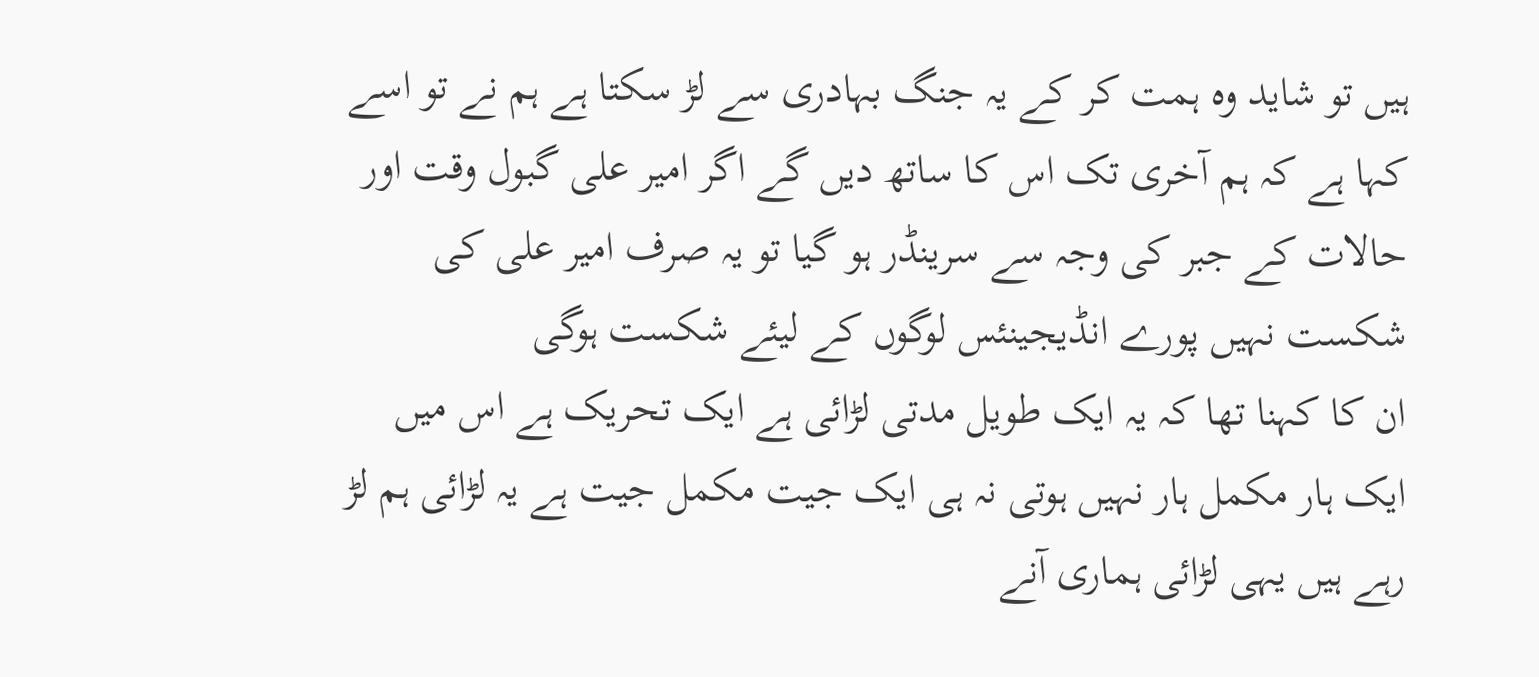ہیں تو شاید وہ ہمت کر کے یہ جنگ بہادری سے لڑ سکتا ہے ہم نے تو اسے کہا ہے کہ ہم آخری تک اس کا ساتھ دیں گے اگر امیر علی گبول وقت اور حالات کے جبر کی وجہ سے سرینڈر ہو گیا تو یہ صرف امیر علی کی شکست نہیں پورے انڈیجینئس لوگوں کے لیئے شکست ہوگی
ان کا کہنا تھا کہ یہ ایک طویل مدتی لڑائی ہے ایک تحریک ہے اس میں ایک ہار مکمل ہار نہیں ہوتی نہ ہی ایک جیت مکمل جیت ہے یہ لڑائی ہم لڑ رہے ہیں یہی لڑائی ہماری آنے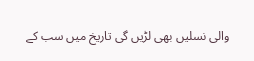والی نسلیں بھی لڑیں گی تاریخ میں سب کے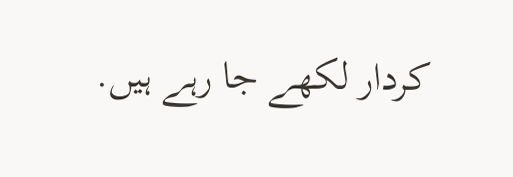کردار لکھے جا رہے ہیں.